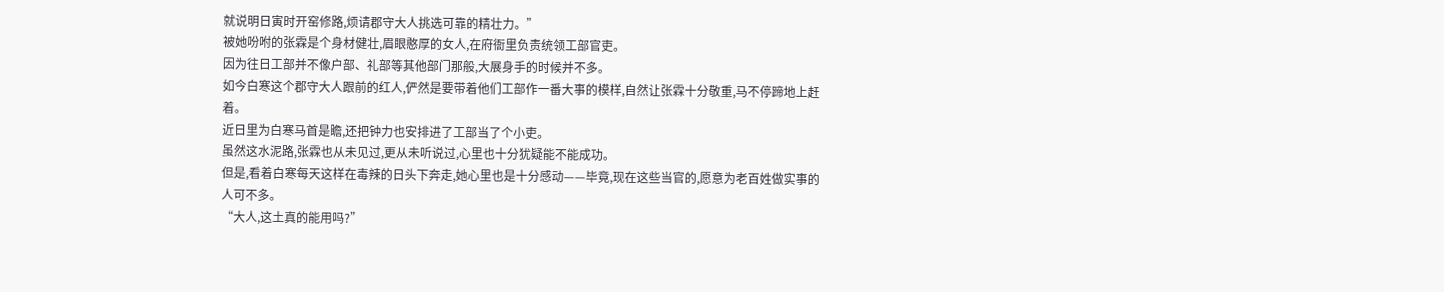就说明日寅时开窑修路,烦请郡守大人挑选可靠的精壮力。”
被她吩咐的张霖是个身材健壮,眉眼憨厚的女人,在府衙里负责统领工部官吏。
因为往日工部并不像户部、礼部等其他部门那般,大展身手的时候并不多。
如今白寒这个郡守大人跟前的红人,俨然是要带着他们工部作一番大事的模样,自然让张霖十分敬重,马不停蹄地上赶着。
近日里为白寒马首是瞻,还把钟力也安排进了工部当了个小吏。
虽然这水泥路,张霖也从未见过,更从未听说过,心里也十分犹疑能不能成功。
但是,看着白寒每天这样在毒辣的日头下奔走,她心里也是十分感动——毕竟,现在这些当官的,愿意为老百姓做实事的人可不多。
“大人,这土真的能用吗?”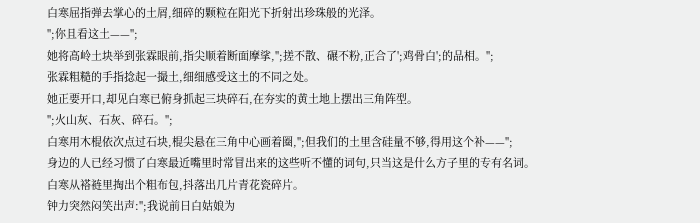白寒屈指弹去掌心的土屑,细碎的颗粒在阳光下折射出珍珠般的光泽。
";你且看这土——";
她将高岭土块举到张霖眼前,指尖顺着断面摩挲,";搓不散、碾不粉,正合了';鸡骨白';的品相。";
张霖粗糙的手指捻起一撮土,细细感受这土的不同之处。
她正要开口,却见白寒已俯身抓起三块碎石,在夯实的黄土地上摆出三角阵型。
";火山灰、石灰、碎石。";
白寒用木棍依次点过石块,棍尖悬在三角中心画着圈,";但我们的土里含硅量不够,得用这个补——";
身边的人已经习惯了白寒最近嘴里时常冒出来的这些听不懂的词句,只当这是什么方子里的专有名词。
白寒从褡裢里掏出个粗布包,抖落出几片青花瓷碎片。
钟力突然闷笑出声:";我说前日白姑娘为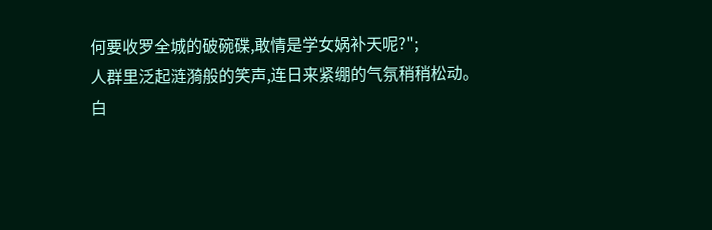何要收罗全城的破碗碟,敢情是学女娲补天呢?";
人群里泛起涟漪般的笑声,连日来紧绷的气氛稍稍松动。
白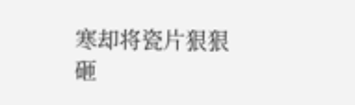寒却将瓷片狠狠砸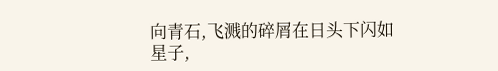向青石,飞溅的碎屑在日头下闪如星子,